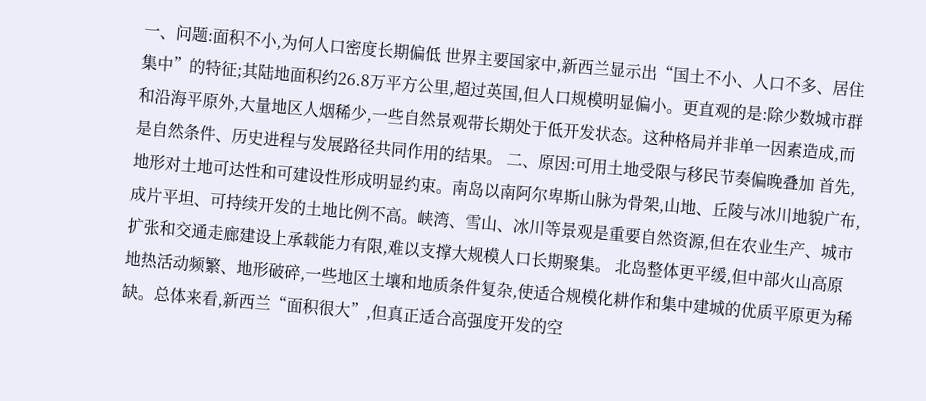一、问题:面积不小,为何人口密度长期偏低 世界主要国家中,新西兰显示出“国土不小、人口不多、居住集中”的特征;其陆地面积约26.8万平方公里,超过英国,但人口规模明显偏小。更直观的是:除少数城市群和沿海平原外,大量地区人烟稀少,一些自然景观带长期处于低开发状态。这种格局并非单一因素造成,而是自然条件、历史进程与发展路径共同作用的结果。 二、原因:可用土地受限与移民节奏偏晚叠加 首先,地形对土地可达性和可建设性形成明显约束。南岛以南阿尔卑斯山脉为骨架,山地、丘陵与冰川地貌广布,成片平坦、可持续开发的土地比例不高。峡湾、雪山、冰川等景观是重要自然资源,但在农业生产、城市扩张和交通走廊建设上承载能力有限,难以支撑大规模人口长期聚集。 北岛整体更平缓,但中部火山高原地热活动频繁、地形破碎,一些地区土壤和地质条件复杂,使适合规模化耕作和集中建城的优质平原更为稀缺。总体来看,新西兰“面积很大”,但真正适合高强度开发的空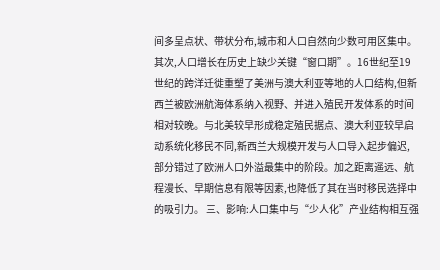间多呈点状、带状分布,城市和人口自然向少数可用区集中。 其次,人口增长在历史上缺少关键“窗口期”。16世纪至19世纪的跨洋迁徙重塑了美洲与澳大利亚等地的人口结构,但新西兰被欧洲航海体系纳入视野、并进入殖民开发体系的时间相对较晚。与北美较早形成稳定殖民据点、澳大利亚较早启动系统化移民不同,新西兰大规模开发与人口导入起步偏迟,部分错过了欧洲人口外溢最集中的阶段。加之距离遥远、航程漫长、早期信息有限等因素,也降低了其在当时移民选择中的吸引力。 三、影响:人口集中与“少人化”产业结构相互强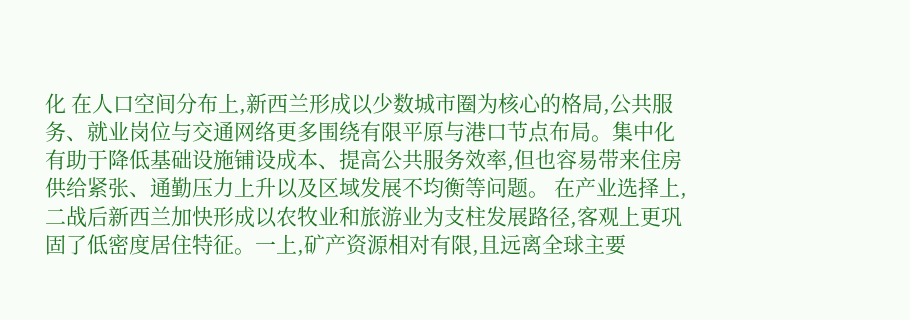化 在人口空间分布上,新西兰形成以少数城市圈为核心的格局,公共服务、就业岗位与交通网络更多围绕有限平原与港口节点布局。集中化有助于降低基础设施铺设成本、提高公共服务效率,但也容易带来住房供给紧张、通勤压力上升以及区域发展不均衡等问题。 在产业选择上,二战后新西兰加快形成以农牧业和旅游业为支柱发展路径,客观上更巩固了低密度居住特征。一上,矿产资源相对有限,且远离全球主要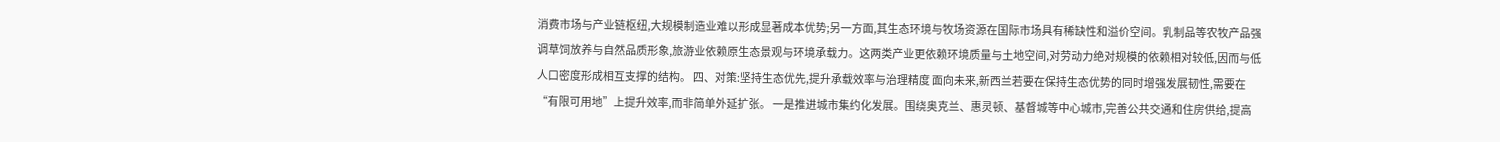消费市场与产业链枢纽,大规模制造业难以形成显著成本优势;另一方面,其生态环境与牧场资源在国际市场具有稀缺性和溢价空间。乳制品等农牧产品强调草饲放养与自然品质形象,旅游业依赖原生态景观与环境承载力。这两类产业更依赖环境质量与土地空间,对劳动力绝对规模的依赖相对较低,因而与低人口密度形成相互支撑的结构。 四、对策:坚持生态优先,提升承载效率与治理精度 面向未来,新西兰若要在保持生态优势的同时增强发展韧性,需要在“有限可用地”上提升效率,而非简单外延扩张。 一是推进城市集约化发展。围绕奥克兰、惠灵顿、基督城等中心城市,完善公共交通和住房供给,提高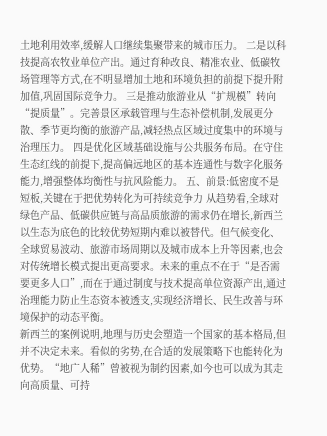土地利用效率,缓解人口继续集聚带来的城市压力。 二是以科技提高农牧业单位产出。通过育种改良、精准农业、低碳牧场管理等方式,在不明显增加土地和环境负担的前提下提升附加值,巩固国际竞争力。 三是推动旅游业从“扩规模”转向“提质量”。完善景区承载管理与生态补偿机制,发展更分散、季节更均衡的旅游产品,减轻热点区域过度集中的环境与治理压力。 四是优化区域基础设施与公共服务布局。在守住生态红线的前提下,提高偏远地区的基本连通性与数字化服务能力,增强整体均衡性与抗风险能力。 五、前景:低密度不是短板,关键在于把优势转化为可持续竞争力 从趋势看,全球对绿色产品、低碳供应链与高品质旅游的需求仍在增长,新西兰以生态为底色的比较优势短期内难以被替代。但气候变化、全球贸易波动、旅游市场周期以及城市成本上升等因素,也会对传统增长模式提出更高要求。未来的重点不在于“是否需要更多人口”,而在于通过制度与技术提高单位资源产出,通过治理能力防止生态资本被透支,实现经济增长、民生改善与环境保护的动态平衡。
新西兰的案例说明,地理与历史会塑造一个国家的基本格局,但并不决定未来。看似的劣势,在合适的发展策略下也能转化为优势。“地广人稀”曾被视为制约因素,如今也可以成为其走向高质量、可持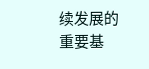续发展的重要基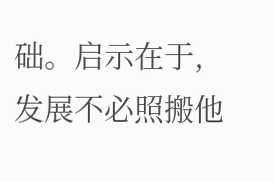础。启示在于,发展不必照搬他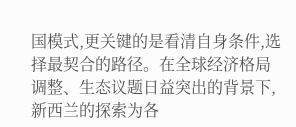国模式,更关键的是看清自身条件,选择最契合的路径。在全球经济格局调整、生态议题日益突出的背景下,新西兰的探索为各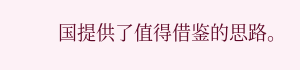国提供了值得借鉴的思路。